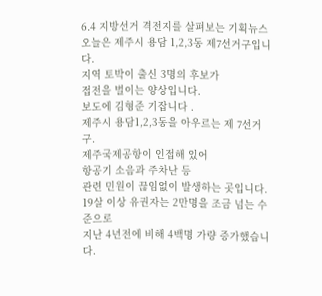6.4 지방선거 격전지를 살펴보는 기획뉴스
오늘은 제주시 용담 1,2,3동 제7선거구입니다.
지역 토박이 출신 3명의 후보가
접전을 벌이는 양상입니다.
보도에 김형준 기잡니다 .
제주시 용담1,2,3동을 아우르는 제 7선거구.
제주국제공항이 인접해 있어
항공기 소음과 주차난 등
관련 민원이 끊임없이 발생하는 곳입니다.
19살 이상 유권자는 2만명을 조금 넘는 수준으로
지난 4년전에 비해 4백명 가량 증가했습니다.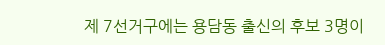제 7선거구에는 용담동 출신의 후보 3명이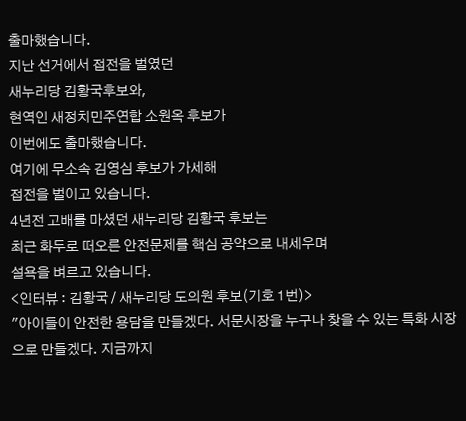출마했습니다.
지난 선거에서 접전을 벌였던
새누리당 김황국후보와,
현역인 새정치민주연합 소원옥 후보가
이번에도 출마했습니다.
여기에 무소속 김영심 후보가 가세해
접전을 벌이고 있습니다.
4년전 고배를 마셨던 새누리당 김황국 후보는
최근 화두로 떠오른 안전문제를 핵심 공약으로 내세우며
설욕을 벼르고 있습니다.
<인터뷰 : 김황국 / 새누리당 도의원 후보(기호 1번)>
"아이들이 안전한 용담을 만들겠다. 서문시장을 누구나 찾을 수 있는 특화 시장으로 만들겠다. 지금까지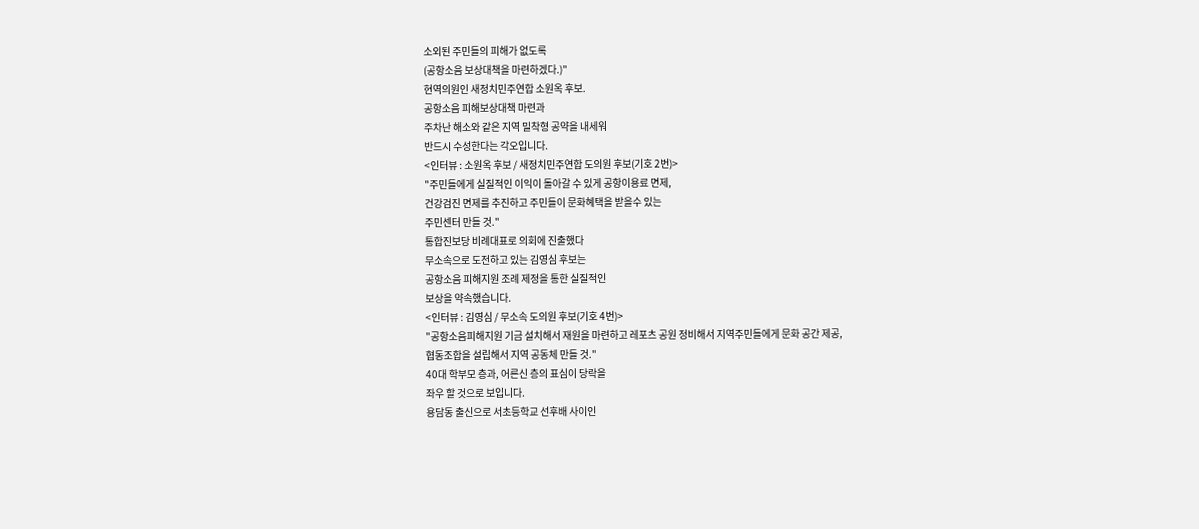소외된 주민들의 피해가 없도록
(공항소음 보상대책을 마련하겠다.)"
현역의원인 새정치민주연합 소원옥 후보.
공항소음 피해보상대책 마련과
주차난 해소와 같은 지역 밀착형 공약을 내세워
반드시 수성한다는 각오입니다.
<인터뷰 : 소원옥 후보 / 새정치민주연합 도의원 후보(기호 2번)>
"주민들에게 실질적인 이익이 돌아갈 수 있게 공항이용료 면제,
건강검진 면제를 추진하고 주민들이 문화혜택을 받을수 있는
주민센터 만들 것."
통합진보당 비례대표로 의회에 진출했다
무소속으로 도전하고 있는 김영심 후보는
공항소음 피해지원 조례 제정을 통한 실질적인
보상을 약속했습니다.
<인터뷰 : 김영심 / 무소속 도의원 후보(기호 4번)>
"공항소음피해지원 기금 설치해서 재원을 마련하고 레포츠 공원 정비해서 지역주민들에게 문화 공간 제공,
협동조합을 설립해서 지역 공동체 만들 것."
40대 학부모 층과, 어른신 층의 표심이 당락을
좌우 할 것으로 보입니다.
용담동 출신으로 서초등학교 선후배 사이인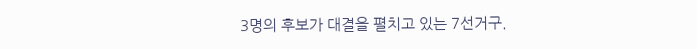3명의 후보가 대결을 펼치고 있는 7선거구.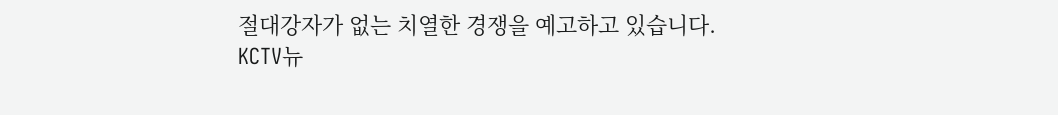절대강자가 없는 치열한 경쟁을 예고하고 있습니다.
KCTV뉴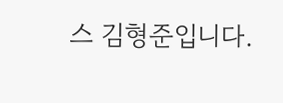스 김형준입니다.